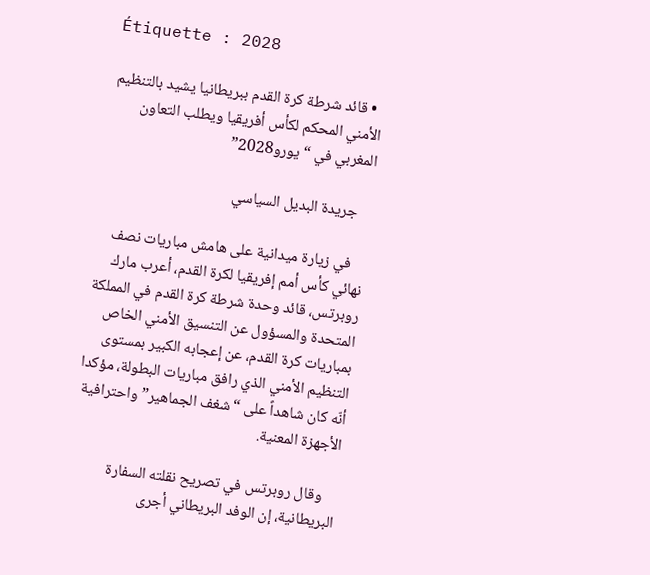Étiquette : 2028

  • قائد شرطة كرة القدم ببريطانيا يشيد بالتنظيم الأمني المحكم لكأس أفريقيا ويطلب التعاون المغربي في “يورو2028”

    جريدة البديل السياسي

    في زيارة ميدانية على هامش مباريات نصف نهائي كأس أمم إفريقيا لكرة القدم، أعرب مارك روبرتس، قائد وحدة شرطة كرة القدم في المملكة المتحدة والمسؤول عن التنسيق الأمني الخاص بمباريات كرة القدم، عن إعجابه الكبير بمستوى التنظيم الأمني الذي رافق مباريات البطولة، مؤكدا أنّه كان شاهداً على “شغف الجماهير” واحترافية الأجهزة المعنية.

    وقال روبرتس في تصريح نقلته السفارة البريطانية، إن الوفد البريطاني أجرى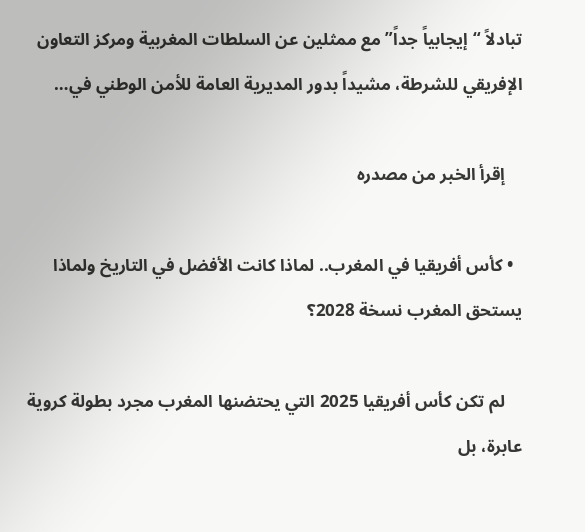تبادلاً “إيجابياً جداً” مع ممثلين عن السلطات المغربية ومركز التعاون الإفريقي للشرطة، مشيداً بدور المديرية العامة للأمن الوطني في…

    إقرأ الخبر من مصدره

  • كأس أفريقيا في المغرب.. لماذا كانت الأفضل في التاريخ ولماذا يستحق المغرب نسخة 2028؟

    لم تكن كأس أفريقيا 2025 التي يحتضنها المغرب مجرد بطولة كروية عابرة، بل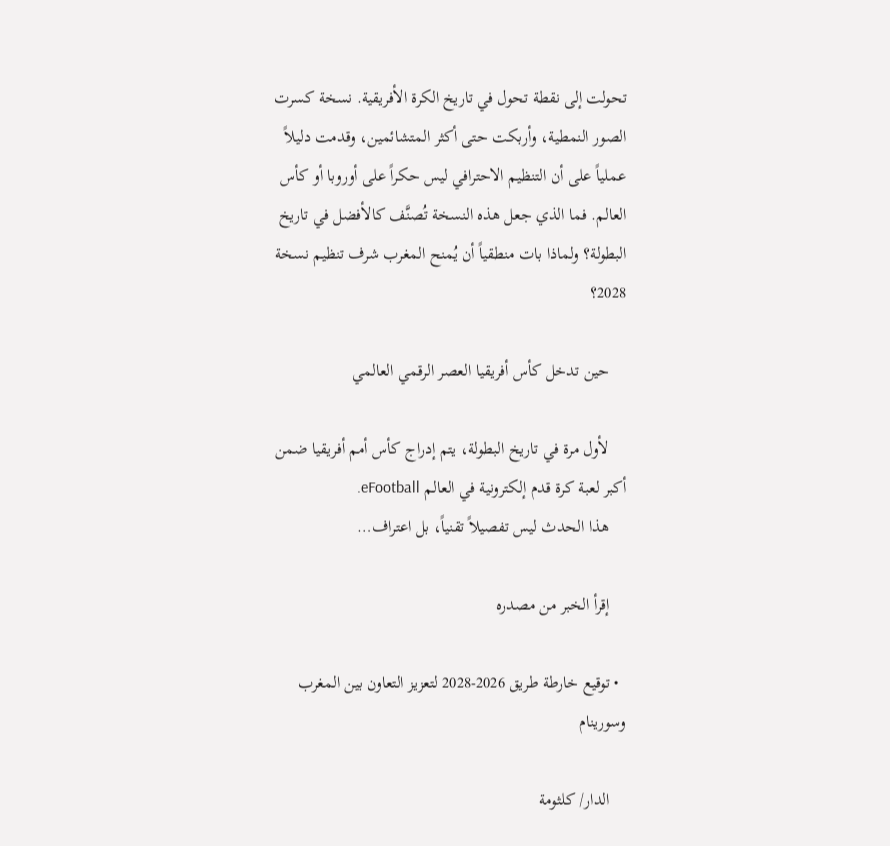تحولت إلى نقطة تحول في تاريخ الكرة الأفريقية. نسخة كسرت الصور النمطية، وأربكت حتى أكثر المتشائمين، وقدمت دليلاً عملياً على أن التنظيم الاحترافي ليس حكراً على أوروبا أو كأس العالم. فما الذي جعل هذه النسخة تُصنَّف كالأفضل في تاريخ البطولة؟ ولماذا بات منطقياً أن يُمنح المغرب شرف تنظيم نسخة 2028؟

    حين تدخل كأس أفريقيا العصر الرقمي العالمي

    لأول مرة في تاريخ البطولة، يتم إدراج كأس أمم أفريقيا ضمن أكبر لعبة كرة قدم إلكترونية في العالم eFootball.
    هذا الحدث ليس تفصيلاً تقنياً، بل اعتراف…

    إقرأ الخبر من مصدره

  • توقيع خارطة طريق 2026-2028 لتعزيز التعاون بين المغرب وسورينام

    الدار/ كلثومة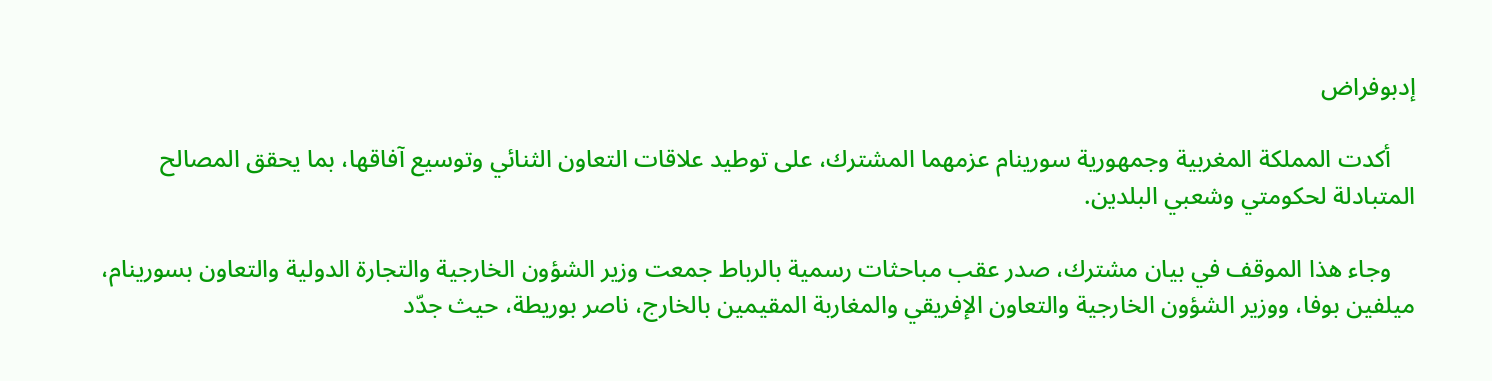إدبوفراض

    أكدت المملكة المغربية وجمهورية سورينام عزمهما المشترك، على توطيد علاقات التعاون الثنائي وتوسيع آفاقها، بما يحقق المصالح المتبادلة لحكومتي وشعبي البلدين.

    وجاء هذا الموقف في بيان مشترك، صدر عقب مباحثات رسمية بالرباط جمعت وزير الشؤون الخارجية والتجارة الدولية والتعاون بسورينام، ميلفين بوفا، ووزير الشؤون الخارجية والتعاون الإفريقي والمغاربة المقيمين بالخارج، ناصر بوريطة، حيث جدّد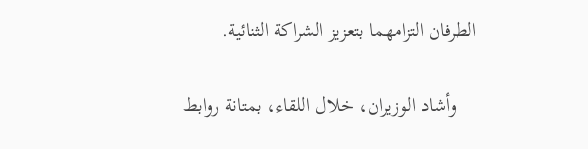الطرفان التزامهما بتعزيز الشراكة الثنائية.

    وأشاد الوزيران، خلال اللقاء، بمتانة روابط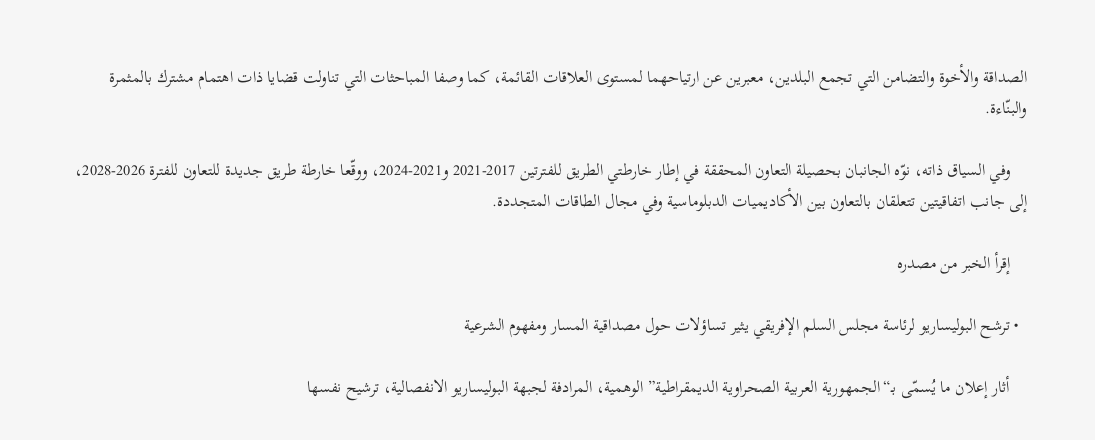الصداقة والأخوة والتضامن التي تجمع البلدين، معبرين عن ارتياحهما لمستوى العلاقات القائمة، كما وصفا المباحثات التي تناولت قضايا ذات اهتمام مشترك بالمثمرة والبنّاءة.

    وفي السياق ذاته، نوّه الجانبان بحصيلة التعاون المحققة في إطار خارطتي الطريق للفترتين 2017-2021 و2021-2024، ووقّعا خارطة طريق جديدة للتعاون للفترة 2026-2028، إلى جانب اتفاقيتين تتعلقان بالتعاون بين الأكاديميات الدبلوماسية وفي مجال الطاقات المتجددة.

    إقرأ الخبر من مصدره

  • ترشح البوليساريو لرئاسة مجلس السلم الإفريقي يثير تساؤلات حول مصداقية المسار ومفهوم الشرعية

    أثار إعلان ما يُسمّى بـ“الجمهورية العربية الصحراوية الديمقراطية” الوهمية، المرادفة لجبهة البوليساريو الانفصالية، ترشيح نفسها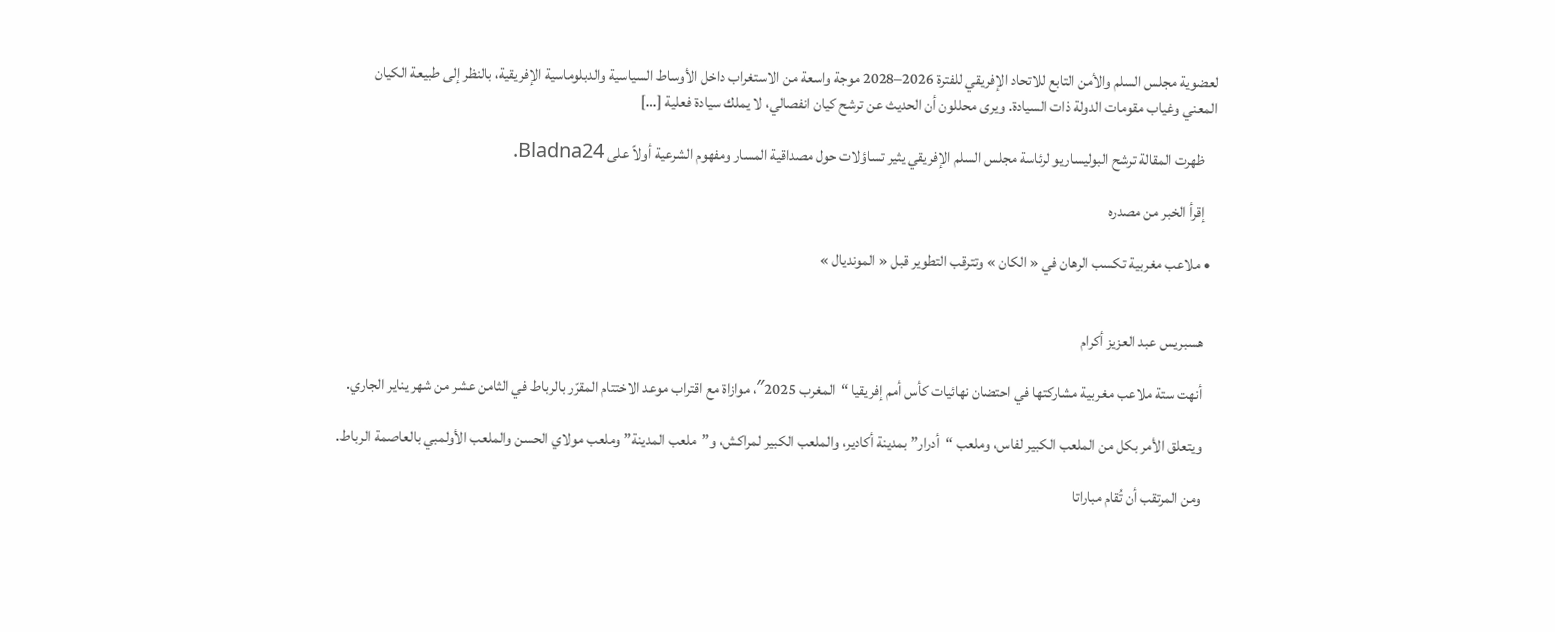لعضوية مجلس السلم والأمن التابع للاتحاد الإفريقي للفترة 2026–2028 موجة واسعة من الاستغراب داخل الأوساط السياسية والدبلوماسية الإفريقية، بالنظر إلى طبيعة الكيان المعني وغياب مقومات الدولة ذات السيادة. ويرى محللون أن الحديث عن ترشح كيان انفصالي، لا يملك سيادة فعلية […]

    ظهرت المقالة ترشح البوليساريو لرئاسة مجلس السلم الإفريقي يثير تساؤلات حول مصداقية المسار ومفهوم الشرعية أولاً على Bladna24.

    إقرأ الخبر من مصدره

  • ملاعب مغربية تكسب الرهان في « الكان » وتترقب التطوير قبل « المونديال »


    هسبريس عبد العزيز أكرام

    أنهت ستة ملاعب مغربية مشاركتها في احتضان نهائيات كأس أمم إفريقيا “المغرب 2025″، موازاة مع اقتراب موعد الاختتام المقرّر بالرباط في الثامن عشر من شهر يناير الجاري.

    ويتعلق الأمر بكل من الملعب الكبير لفاس، وملعب “أدرار” بمدينة أكادير، والملعب الكبير لمراكش، و”ملعب المدينة” وملعب مولاي الحسن والملعب الأولمبي بالعاصمة الرباط.

    ومن المرتقب أن تُقام مباراتا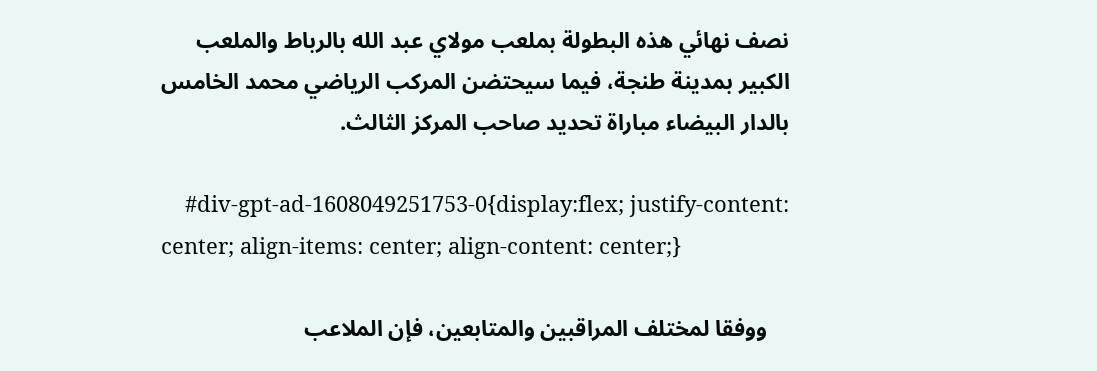نصف نهائي هذه البطولة بملعب مولاي عبد الله بالرباط والملعب الكبير بمدينة طنجة، فيما سيحتضن المركب الرياضي محمد الخامس بالدار البيضاء مباراة تحديد صاحب المركز الثالث.

    #div-gpt-ad-1608049251753-0{display:flex; justify-content: center; align-items: center; align-content: center;}

    ووفقا لمختلف المراقبين والمتابعين، فإن الملاعب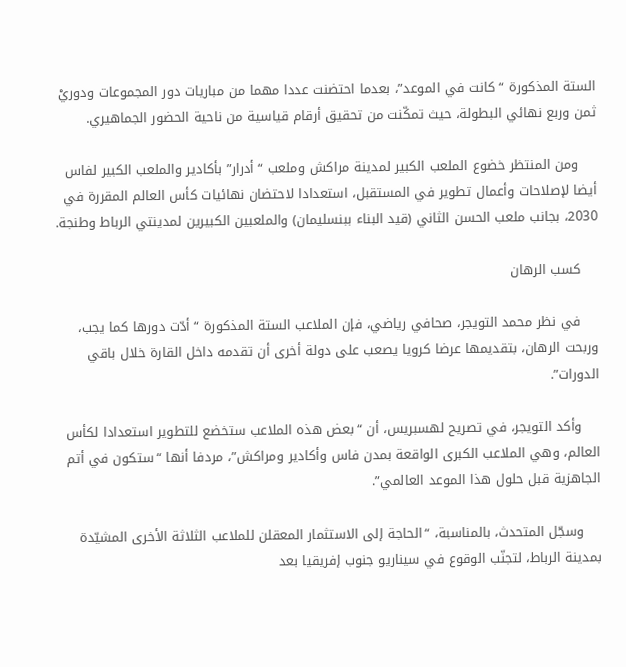الستة المذكورة “كانت في الموعد”، بعدما احتضنت عددا مهما من مباريات دور المجموعات ودوريْ ثمن وربع نهائي البطولة، حيث تمكّنت من تحقيق أرقام قياسية من ناحية الحضور الجماهيري.

    ومن المنتظر خضوع الملعب الكبير لمدينة مراكش وملعب “أدرار” بأكادير والملعب الكبير لفاس أيضا لإصلاحات وأعمال تطوير في المستقبل، استعدادا لاحتضان نهائيات كأس العالم المقررة في 2030، بجانب ملعب الحسن الثاني (قيد البناء ببنسليمان) والملعبين الكبيرين لمدينتي الرباط وطنجة.

    كسب الرهان

    في نظر محمد التويجر، صحافي رياضي، فإن الملاعب الستة المذكورة “أدّت دورها كما يجب، وربحت الرهان، بتقديمها عرضا كرويا يصعب على دولة أخرى أن تقدمه داخل القارة خلال باقي الدورات”.

    وأكد التويجر، في تصريح لهسبريس، أن “بعض هذه الملاعب ستخضع للتطوير استعدادا لكأس العالم، وهي الملاعب الكبرى الواقعة بمدن فاس وأكادير ومراكش”، مردفا أنها “ستكون في أتم الجاهزية قبل حلول هذا الموعد العالمي”.

    وسجّل المتحدث، بالمناسبة، “الحاجة إلى الاستثمار المعقلن للملاعب الثلاثة الأخرى المشيّدة بمدينة الرباط، لتجنّب الوقوع في سيناريو جنوب إفريقيا بعد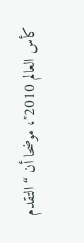كأس العالم 2010″، موضحا أن “التقدم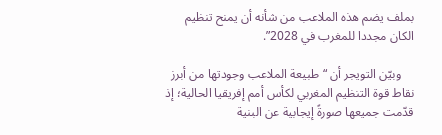بملف يضم هذه الملاعب من شأنه أن يمنح تنظيم الكان مجددا للمغرب في 2028”.

    وبيّن التويجر أن “طبيعة الملاعب وجودتها من أبرز نقاط قوة التنظيم المغربي لكأس أمم إفريقيا الحالية؛ إذ قدّمت جميعها صورةً إيجابية عن البنية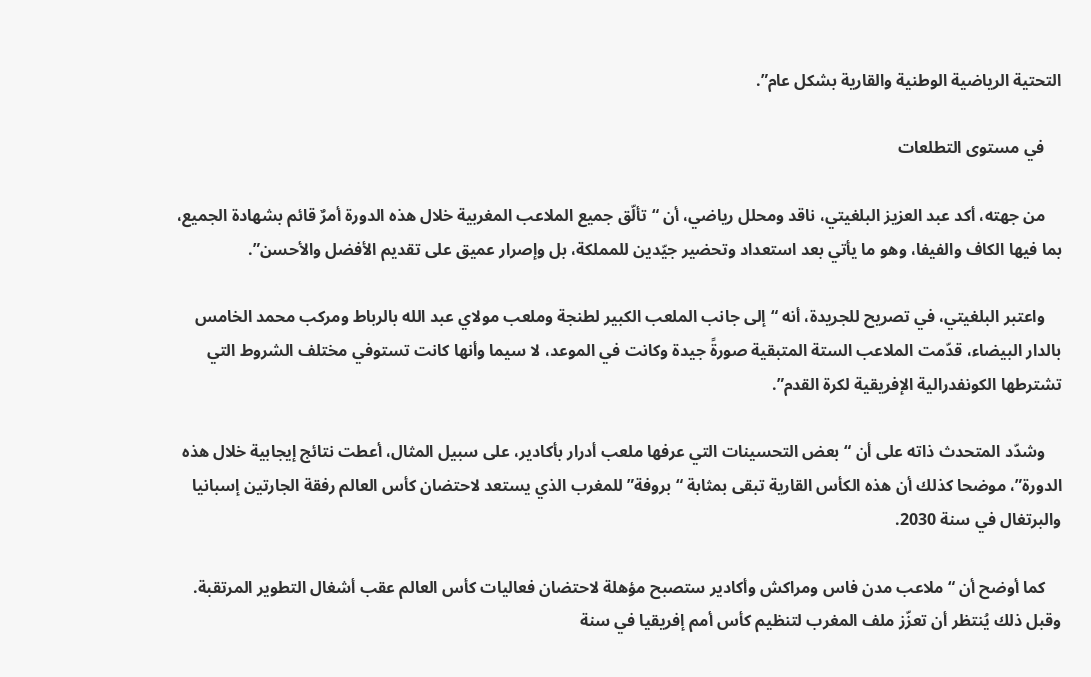التحتية الرياضية الوطنية والقارية بشكل عام”.

    في مستوى التطلعات

    من جهته، أكد عبد العزيز البلغيتي، ناقد ومحلل رياضي، أن “تألّق جميع الملاعب المغربية خلال هذه الدورة أمرٌ قائم بشهادة الجميع، بما فيها الكاف والفيفا، وهو ما يأتي بعد استعداد وتحضير جيّدين للمملكة، بل وإصرار عميق على تقديم الأفضل والأحسن”.

    واعتبر البلغيتي، في تصريح للجريدة، أنه “إلى جانب الملعب الكبير لطنجة وملعب مولاي عبد الله بالرباط ومركب محمد الخامس بالدار البيضاء، قدّمت الملاعب الستة المتبقية صورةً جيدة وكانت في الموعد، لا سيما وأنها كانت تستوفي مختلف الشروط التي تشترطها الكونفدرالية الإفريقية لكرة القدم”.

    وشدّد المتحدث ذاته على أن “بعض التحسينات التي عرفها ملعب أدرار بأكادير، على سبيل المثال، أعطت نتائج إيجابية خلال هذه الدورة”، موضحا كذلك أن هذه الكأس القارية تبقى بمثابة “بروفة” للمغرب الذي يستعد لاحتضان كأس العالم رفقة الجارتين إسبانيا والبرتغال في سنة 2030.

    كما أوضح أن “ملاعب مدن فاس ومراكش وأكادير ستصبح مؤهلة لاحتضان فعاليات كأس العالم عقب أشغال التطوير المرتقبة. وقبل ذلك يُنتظر أن تعزّز ملف المغرب لتنظيم كأس أمم إفريقيا في سنة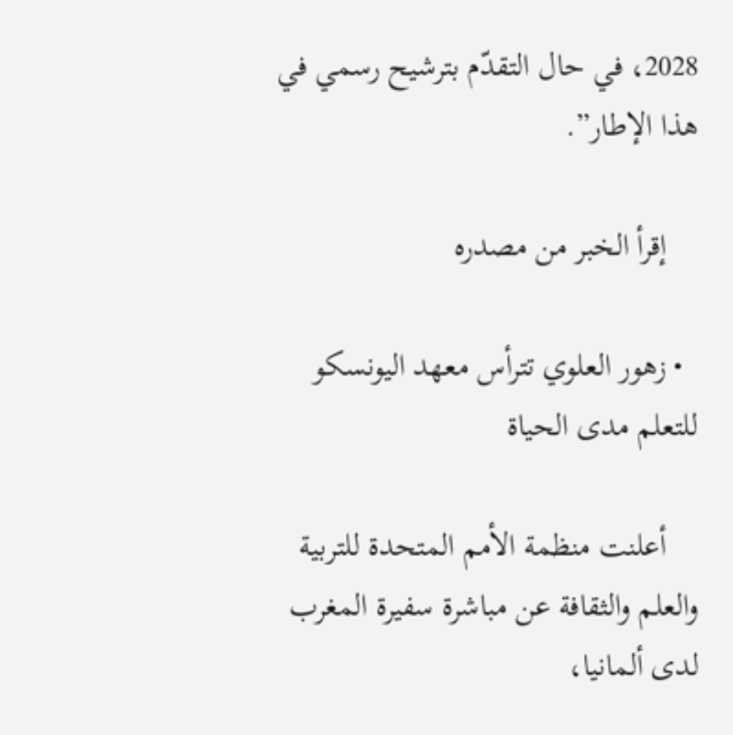2028، في حال التقدّم بترشيح رسمي في هذا الإطار”.

    إقرأ الخبر من مصدره

  • زهور العلوي تترأس معهد اليونسكو للتعلم مدى الحياة

    أعلنت منظمة الأمم المتحدة للتربية والعلم والثقافة عن مباشرة سفيرة المغرب لدى ألمانيا،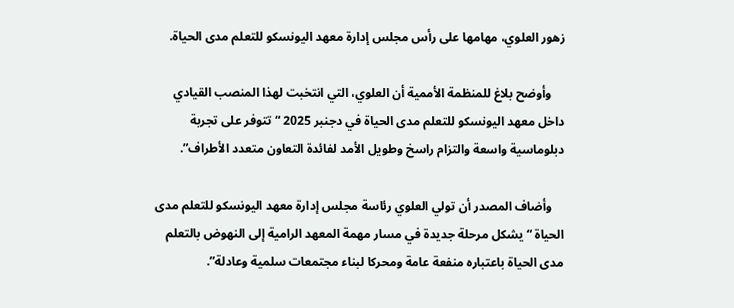زهور العلوي، مهامها على رأس مجلس إدارة معهد اليونسكو للتعلم مدى الحياة.

    وأوضح بلاغ للمنظمة الأممية أن العلوي، التي انتخبت لهذا المنصب القيادي داخل معهد اليونسكو للتعلم مدى الحياة في دجنبر 2025 “تتوفر على تجربة دبلوماسية واسعة والتزام راسخ وطويل الأمد لفائدة التعاون متعدد الأطراف”.

    وأضاف المصدر أن تولي العلوي رئاسة مجلس إدارة معهد اليونسكو للتعلم مدى الحياة “يشكل مرحلة جديدة في مسار مهمة المعهد الرامية إلى النهوض بالتعلم مدى الحياة باعتباره منفعة عامة ومحركا لبناء مجتمعات سلمية وعادلة”.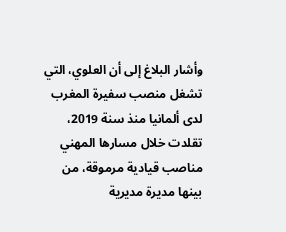وأشار البلاغ إلى أن العلوي، التي تشغل منصب سفيرة المغرب لدى ألمانيا منذ سنة 2019، تقلدت خلال مسارها المهني مناصب قيادية مرموقة، من بينها مديرة مديرية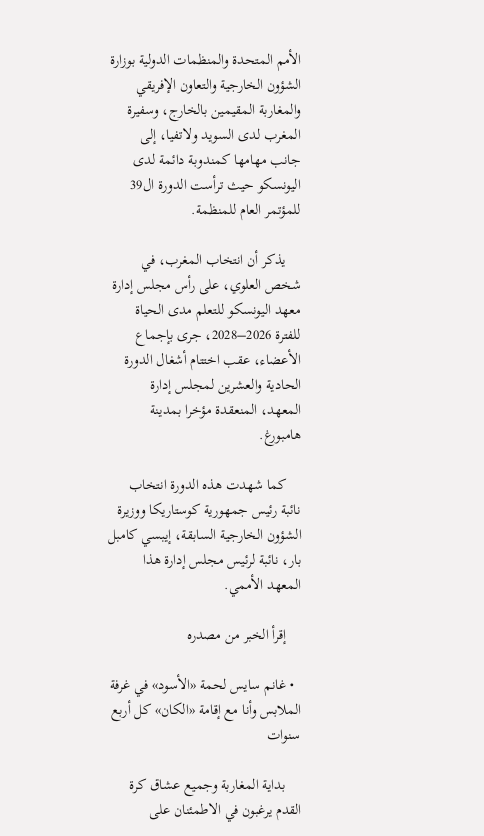الأمم المتحدة والمنظمات الدولية بوزارة الشؤون الخارجية والتعاون الإفريقي والمغاربة المقيمين بالخارج، وسفيرة المغرب لدى السويد ولاتفيا، إلى جانب مهامها كمندوبة دائمة لدى اليونسكو حيث ترأست الدورة ال39 للمؤتمر العام للمنظمة.

    يذكر أن انتخاب المغرب، في شخص العلوي، على رأس مجلس إدارة معهد اليونسكو للتعلم مدى الحياة للفترة 2026–2028، جرى بإجماع الأعضاء، عقب اختتام أشغال الدورة الحادية والعشرين لمجلس إدارة المعهد، المنعقدة مؤخرا بمدينة هامبورغ.

    كما شهدت هذه الدورة انتخاب نائبة رئيس جمهورية كوستاريكا ووزيرة الشؤون الخارجية السابقة، إيبسي كامبل بار، نائبة لرئيس مجلس إدارة هذا المعهد الأممي.

    إقرأ الخبر من مصدره

  • غانم سايس لحمة «الأسود» في غرفة الملابس وأنا مع إقامة «الكان» كل أربع سنوات

    بداية المغاربة وجميع عشاق كرة القدم يرغبون في الاطمئنان على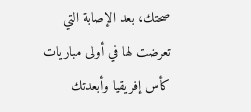صحتك، بعد الإصابة التي تعرضت لها في أولى مباريات كأس إفريقيا وأبعدتك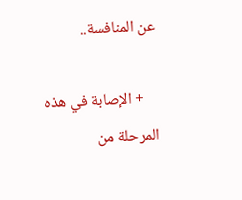عن المنافسة..

    + الإصابة في هذه المرحلة من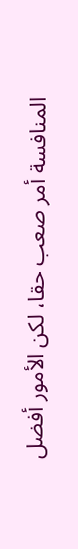المنافسة أمر صعب حقا، لكن الأمور أفضل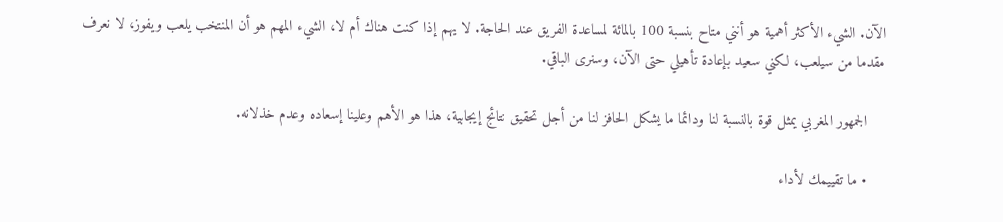الآن. الشيء الأكثر أهمية هو أنني متاح بنسبة 100 بالمائة لمساعدة الفريق عند الحاجة. لا يهم إذا كنت هناك أم لا، الشيء المهم هو أن المنتخب يلعب ويفوز، لا نعرف مقدما من سيلعب، لكني سعيد بإعادة تأهيلي حتى الآن، وسنرى الباقي.

    الجمهور المغربي يمثل قوة بالنسبة لنا ودائما ما يشكل الحافز لنا من أجل تحقيق نتائج إيجابية، هذا هو الأهم وعلينا إسعاده وعدم خذلانه.

    • ما تقييمك لأداء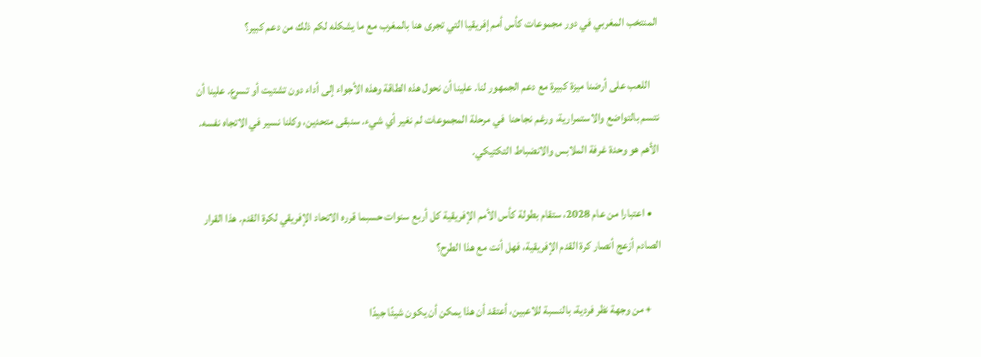المنتخب المغربي في دور مجموعات كأس أمم إفريقيا التي تجرى هنا بالمغرب مع ما يشكله لكم ذلك من دعم كبير؟

    اللعب على أرضنا ميزة كبيرة مع دعم الجمهور لنا. علينا أن نحول هذه الطاقة وهذه الأجواء إلى أداء دون تشتيت أو تسرع. علينا أن نتسم بالتواضع والاستمرارية، ورغم نجاحنا  في مرحلة المجموعات لم نغير أي شيء. سنبقى متحدين، وكلنا نسير في الاتجاه نفسه. الأهم هو وحدة غرفة الملابس والانضباط التكتيكي.

    • اعتبارا من عام 2028، ستقام بطولة كأس الأمم الإفريقية كل أربع سنوات حسبما قرره الاتحاد الإفريقي لكرة القدم. هذا القرار الصادم أزعج أنصار كرة القدم الإفريقية، فهل أنت مع هذا الطرح؟

    + من وجهة نظر فردية، بالنسبة للاعبين، أعتقد أن هذا يمكن أن يكون شيئًا جيدًا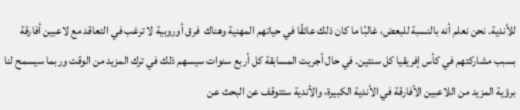للأندية. نحن نعلم أنه بالنسبة للبعض، غالبًا ما كان ذلك عائقًا في حياتهم المهنية وهناك  فرق أوروبية لا ترغب في التعاقد مع لاعبين أفارقة بسبب مشاركتهم في كأس إفريقيا كل سنتين. في حال أجريت المسابقة كل أربع سنوات سيسهم ذلك في ترك المزيد من الوقت وربما سيسمح لنا برؤية المزيد من اللاعبين الأفارقة في الأندية الكبيرة، والأندية ستتوقف عن البحث عن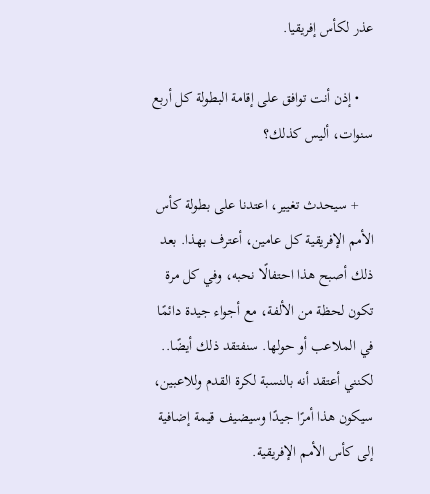عذر لكأس إفريقيا.

    • إذن أنت توافق على إقامة البطولة كل أربع سنوات، أليس كذلك؟

    + سيحدث تغيير، اعتدنا على بطولة كأس الأمم الإفريقية كل عامين، أعترف بهذا. بعد ذلك أصبح هذا احتفالًا نحبه، وفي كل مرة تكون لحظة من الألفة، مع أجواء جيدة دائمًا في الملاعب أو حولها. سنفتقد ذلك أيضًا.. لكنني أعتقد أنه بالنسبة لكرة القدم وللاعبين، سيكون هذا أمرًا جيدًا وسيضيف قيمة إضافية إلى كأس الأمم الإفريقية.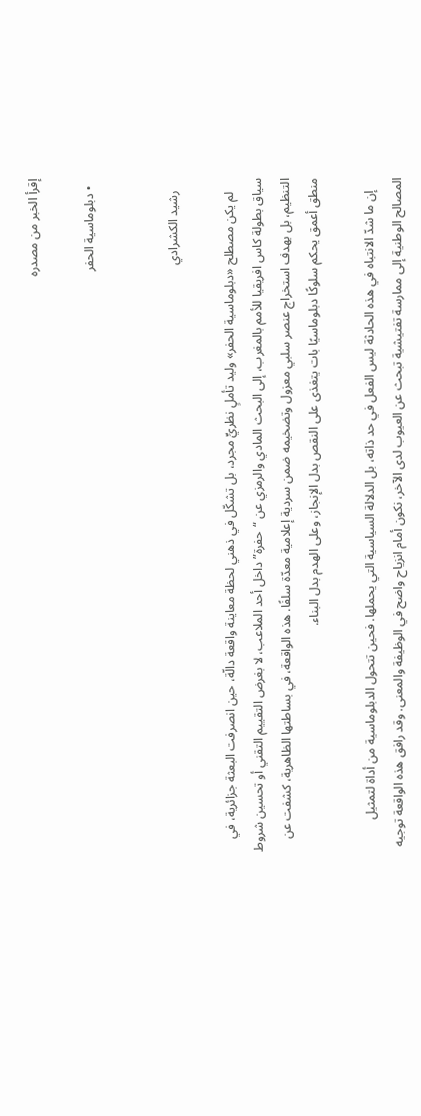إقرأ الخبر من مصدره

  • دبلوماسية الحفر


    رشيد الكشرادي

    لم يكن مصطلح «دبلوماسية الحفر» وليد تأملٍ نظريٍّ مجرد، بل تشكّل في ذهني لحظة معاينة واقعة دالّة، حين انصرفت البعثة جزائرية، في سياق بطولة كاس افريقيا للأمم بالمغرب، إلى البحث المادي والرمزي عن “حفرة” داخل أحد الملاعب، لا بغرض التقييم التقني أو تحسين شروط التنظيم، بل بهدف استخراج عنصر سلبي معزول وتضخيمه ضمن سردية إعلامية معدّة سلفًا. هذه الواقعة، في بساطتها الظاهرية، كشفت عن منطق أعمق يحكم سلوكًا دبلوماسيًا بات يتغذى على النقص بدل الإنجاز، وعلى الهدم بدل البناء.

    إن ما شدّ الانتباه في هذه الحادثة ليس الفعل في حد ذاته، بل الدلالة السياسية التي يحملها. فحين تتحول الدبلوماسية من أداة لتمثيل المصالح الوطنية إلى ممارسة تفتيشية تبحث عن العيوب لدى الآخر، نكون أمام انزياح واضح في الوظيفة والمعنى. وقد رافق هذه الواقعة توجيه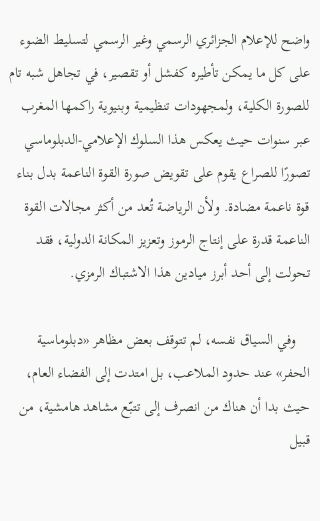واضح للإعلام الجزائري الرسمي وغير الرسمي لتسليط الضوء على كل ما يمكن تأطيره كفشل أو تقصير، في تجاهل شبه تام للصورة الكلية، ولمجهودات تنظيمية وبنيوية راكمها المغرب عبر سنوات حيث يعكس هذا السلوك الإعلامي-الدبلوماسي تصورًا للصراع يقوم على تقويض صورة القوة الناعمة بدل بناء قوة ناعمة مضادة. ولأن الرياضة تُعد من أكثر مجالات القوة الناعمة قدرة على إنتاج الرموز وتعزيز المكانة الدولية، فقد تحولت إلى أحد أبرز ميادين هذا الاشتباك الرمزي.

    وفي السياق نفسه، لم تتوقف بعض مظاهر «دبلوماسية الحفر» عند حدود الملاعب، بل امتدت إلى الفضاء العام، حيث بدا أن هناك من انصرف إلى تتبّع مشاهد هامشية، من قبيل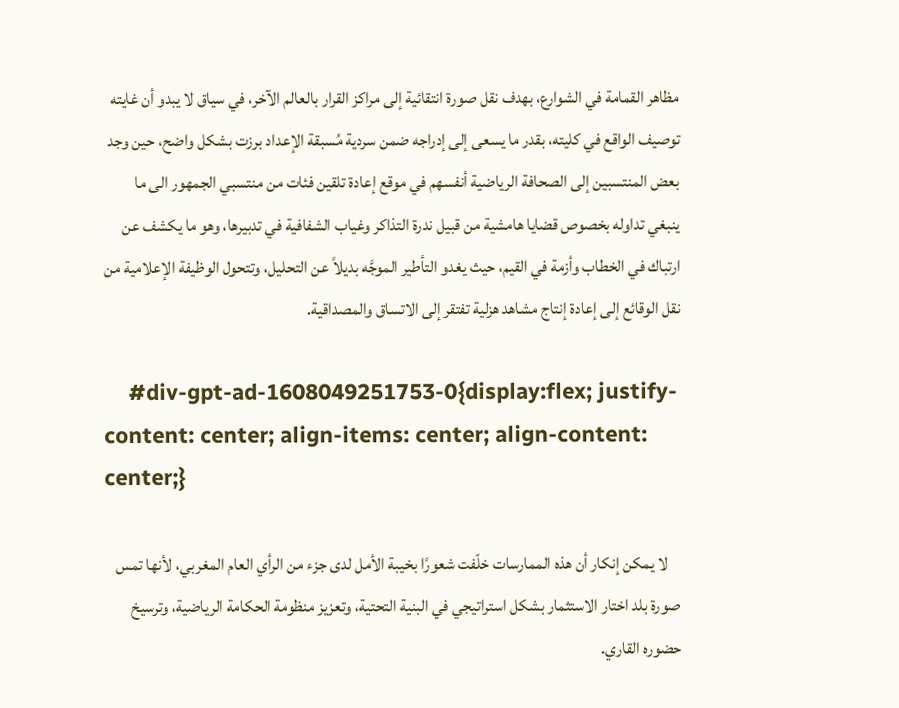مظاهر القمامة في الشوارع، بهدف نقل صورة انتقائية إلى مراكز القرار بالعالم الآخر، في سياق لا يبدو أن غايته توصيف الواقع في كليته، بقدر ما يسعى إلى إدراجه ضمن سردية مُسبقة الإعداد برزت بشكل واضح، حين وجد بعض المنتسبين إلى الصحافة الرياضية أنفسهم في موقع إعادة تلقين فئات من منتسبي الجمهور الى ما ينبغي تداوله بخصوص قضايا هامشية من قبيل ندرة التذاكر وغياب الشفافية في تدبيرها، وهو ما يكشف عن ارتباك في الخطاب وأزمة في القيم، حيث يغدو التأطير الموجَّه بديلاً عن التحليل، وتتحول الوظيفة الإعلامية من نقل الوقائع إلى إعادة إنتاج مشاهد هزلية تفتقر إلى الاتساق والمصداقية.

    #div-gpt-ad-1608049251753-0{display:flex; justify-content: center; align-items: center; align-content: center;}

    لا يمكن إنكار أن هذه الممارسات خلّفت شعورًا بخيبة الأمل لدى جزء من الرأي العام المغربي، لأنها تمس صورة بلد اختار الاستثمار بشكل استراتيجي في البنية التحتية، وتعزيز منظومة الحكامة الرياضية، وترسيخ حضوره القاري.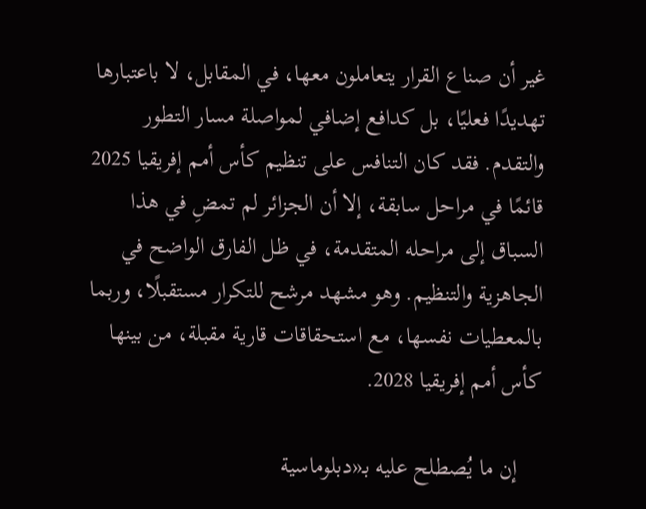غير أن صناع القرار يتعاملون معها، في المقابل، لا باعتبارها تهديدًا فعليًا، بل كدافع إضافي لمواصلة مسار التطور والتقدم. فقد كان التنافس على تنظيم كأس أمم إفريقيا 2025 قائمًا في مراحل سابقة، إلا أن الجزائر لم تمضِ في هذا السباق إلى مراحله المتقدمة، في ظل الفارق الواضح في الجاهزية والتنظيم. وهو مشهد مرشح للتكرار مستقبلًا، وربما بالمعطيات نفسها، مع استحقاقات قارية مقبلة، من بينها كأس أمم إفريقيا 2028.

    إن ما يُصطلح عليه بـ«دبلوماسية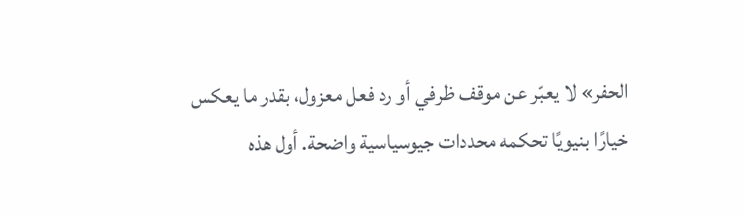الحفر» لا يعبّر عن موقف ظرفي أو رد فعل معزول، بقدر ما يعكس خيارًا بنيويًا تحكمه محددات جيوسياسية واضحة. أول هذه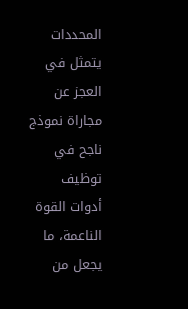المحددات يتمثل في العجز عن مجاراة نموذج ناجح في توظيف أدوات القوة الناعمة، ما يجعل من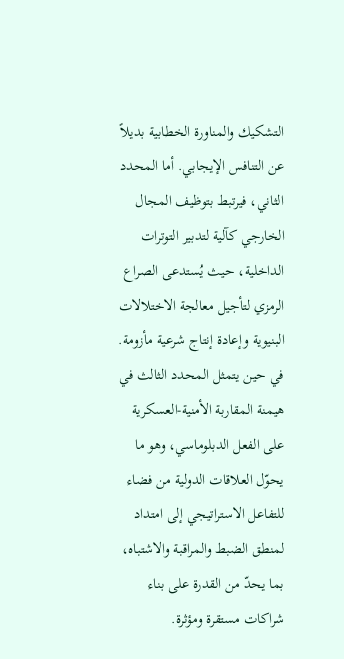التشكيك والمناورة الخطابية بديلاً عن التنافس الإيجابي. أما المحدد الثاني، فيرتبط بتوظيف المجال الخارجي كآلية لتدبير التوترات الداخلية، حيث يُستدعى الصراع الرمزي لتأجيل معالجة الاختلالات البنيوية وإعادة إنتاج شرعية مأزومة. في حين يتمثل المحدد الثالث في هيمنة المقاربة الأمنية-العسكرية على الفعل الدبلوماسي، وهو ما يحوّل العلاقات الدولية من فضاء للتفاعل الاستراتيجي إلى امتداد لمنطق الضبط والمراقبة والاشتباه، بما يحدّ من القدرة على بناء شراكات مستقرة ومؤثرة.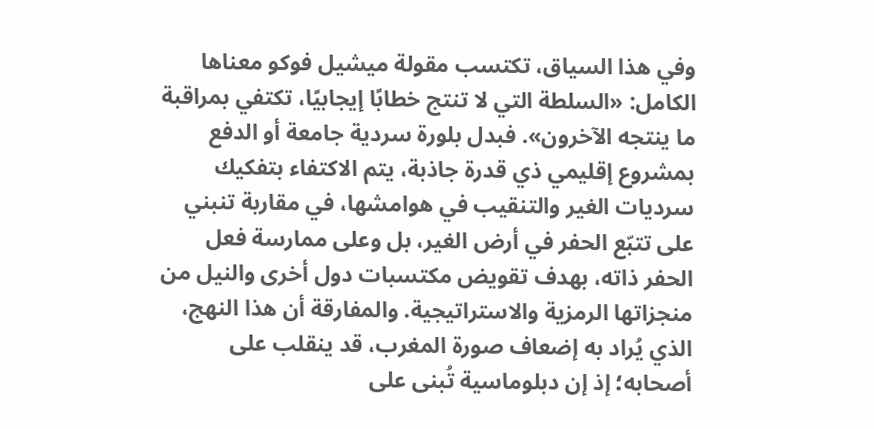وفي هذا السياق، تكتسب مقولة ميشيل فوكو معناها الكامل: «السلطة التي لا تنتج خطابًا إيجابيًا، تكتفي بمراقبة ما ينتجه الآخرون». فبدل بلورة سردية جامعة أو الدفع بمشروع إقليمي ذي قدرة جاذبة، يتم الاكتفاء بتفكيك سرديات الغير والتنقيب في هوامشها، في مقاربة تنبني على تتبّع الحفر في أرض الغير، بل وعلى ممارسة فعل الحفر ذاته، بهدف تقويض مكتسبات دول أخرى والنيل من منجزاتها الرمزية والاستراتيجية. والمفارقة أن هذا النهج، الذي يُراد به إضعاف صورة المغرب، قد ينقلب على أصحابه؛ إذ إن دبلوماسية تُبنى على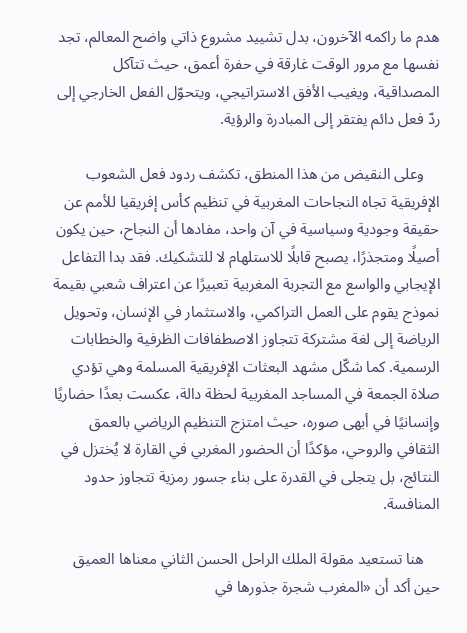هدم ما راكمه الآخرون، بدل تشييد مشروع ذاتي واضح المعالم، تجد نفسها مع مرور الوقت غارقة في حفرة أعمق، حيث تتآكل المصداقية، ويغيب الأفق الاستراتيجي، ويتحوّل الفعل الخارجي إلى ردّ فعل دائم يفتقر إلى المبادرة والرؤية.

    وعلى النقيض من هذا المنطق، تكشف ردود فعل الشعوب الإفريقية تجاه النجاحات المغربية في تنظيم كأس إفريقيا للأمم عن حقيقة وجودية وسياسية في آن واحد، مفادها أن النجاح، حين يكون أصيلًا ومتجذرًا، يصبح قابلًا للاستلهام لا للتشكيك. فقد بدا التفاعل الإيجابي والواسع مع التجربة المغربية تعبيرًا عن اعتراف شعبي بقيمة نموذج يقوم على العمل التراكمي، والاستثمار في الإنسان، وتحويل الرياضة إلى لغة مشتركة تتجاوز الاصطفافات الظرفية والخطابات الرسمية. كما شكّل مشهد البعثات الإفريقية المسلمة وهي تؤدي صلاة الجمعة في المساجد المغربية لحظة دالة، عكست بعدًا حضاريًا وإنسانيًا في أبهى صوره، حيث امتزج التنظيم الرياضي بالعمق الثقافي والروحي، مؤكدًا أن الحضور المغربي في القارة لا يُختزل في النتائج، بل يتجلى في القدرة على بناء جسور رمزية تتجاوز حدود المنافسة.

    هنا تستعيد مقولة الملك الراحل الحسن الثاني معناها العميق حين أكد أن «المغرب شجرة جذورها في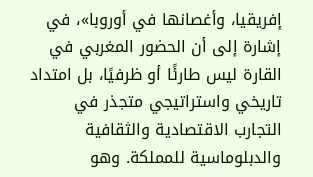إفريقيا، وأغصانها في أوروبا»، في إشارة إلى أن الحضور المغربي في القارة ليس طارئًا أو ظرفيًا، بل امتداد تاريخي واستراتيجي متجذر في التجارب الاقتصادية والثقافية والدبلوماسية للمملكة. وهو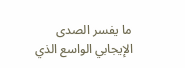ما يفسر الصدى الإيجابي الواسع الذي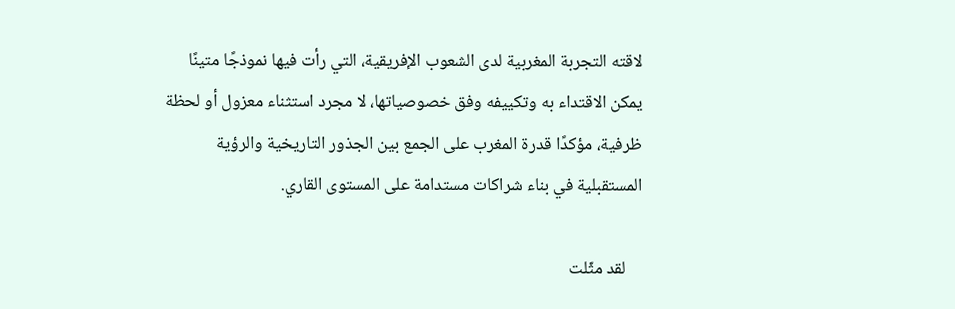لاقته التجربة المغربية لدى الشعوب الإفريقية، التي رأت فيها نموذجًا متينًا يمكن الاقتداء به وتكييفه وفق خصوصياتها، لا مجرد استثناء معزول أو لحظة ظرفية، مؤكدًا قدرة المغرب على الجمع بين الجذور التاريخية والرؤية المستقبلية في بناء شراكات مستدامة على المستوى القاري.

    لقد مثّلت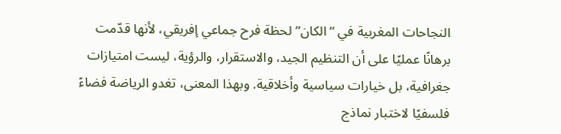النجاحات المغربية في “الكان” لحظة فرح جماعي إفريقي، لأنها قدّمت برهانًا عمليًا على أن التنظيم الجيد، والاستقرار، والرؤية، ليست امتيازات جغرافية، بل خيارات سياسية وأخلاقية. وبهذا المعنى، تغدو الرياضة فضاءً فلسفيًا لاختبار نماذج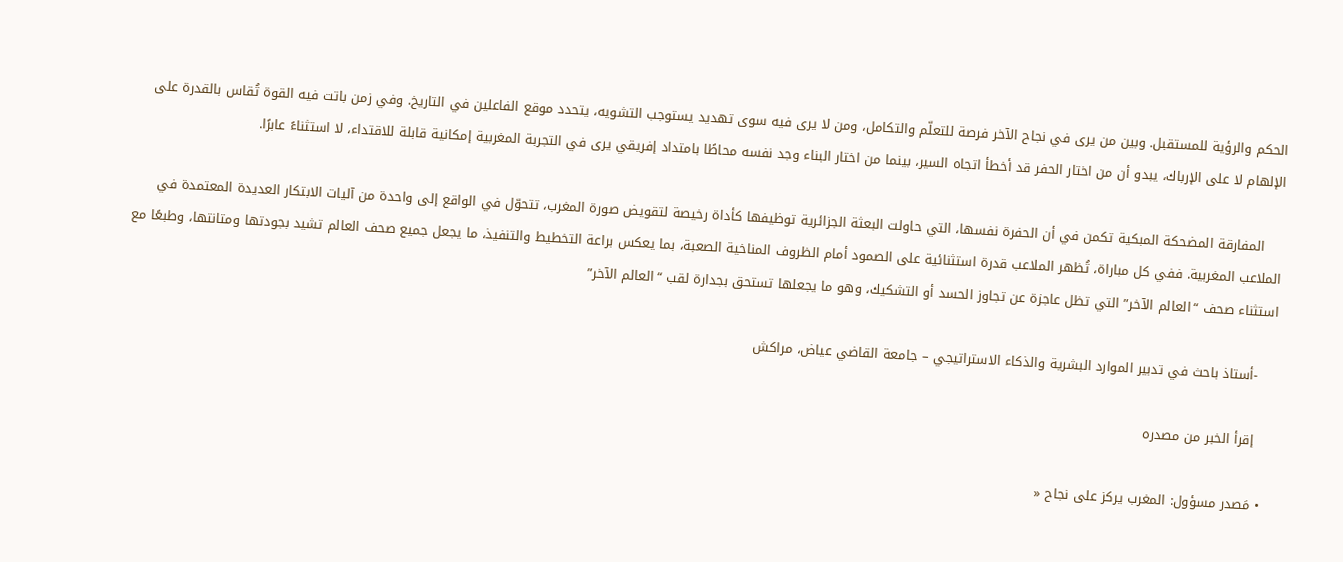الحكم والرؤية للمستقبل. وبين من يرى في نجاح الآخر فرصة للتعلّم والتكامل، ومن لا يرى فيه سوى تهديد يستوجب التشويه، يتحدد موقع الفاعلين في التاريخ. وفي زمن باتت فيه القوة تُقاس بالقدرة على الإلهام لا على الإرباك، يبدو أن من اختار الحفر قد أخطأ اتجاه السير، بينما من اختار البناء وجد نفسه محاطًا بامتداد إفريقي يرى في التجربة المغربية إمكانية قابلة للاقتداء، لا استثناءً عابرًا.

    المفارقة المضحكة المبكية تكمن في أن الحفرة نفسها، التي حاولت البعثة الجزائرية توظيفها كأداة رخيصة لتقويض صورة المغرب، تتحوّل في الواقع إلى واحدة من آليات الابتكار العديدة المعتمدة في الملاعب المغربية. ففي كل مباراة، تُظهر الملاعب قدرة استثنائية على الصمود أمام الظروف المناخية الصعبة، بما يعكس براعة التخطيط والتنفيذ، ما يجعل جميع صحف العالم تشيد بجودتها ومتانتها، وطبعًا مع استثناء صحف “العالم الآخر” التي تظل عاجزة عن تجاوز الحسد أو التشكيك، وهو ما يجعلها تستحق بجدارة لقب “العالم الآخر”

    -أستاذ باحث في تدبير الموارد البشرية والذكاء الاستراتيجي – جامعة القاضي عياض، مراكش

    إقرأ الخبر من مصدره

  • مَصدر مسؤول: المغرب يركز على نجاح «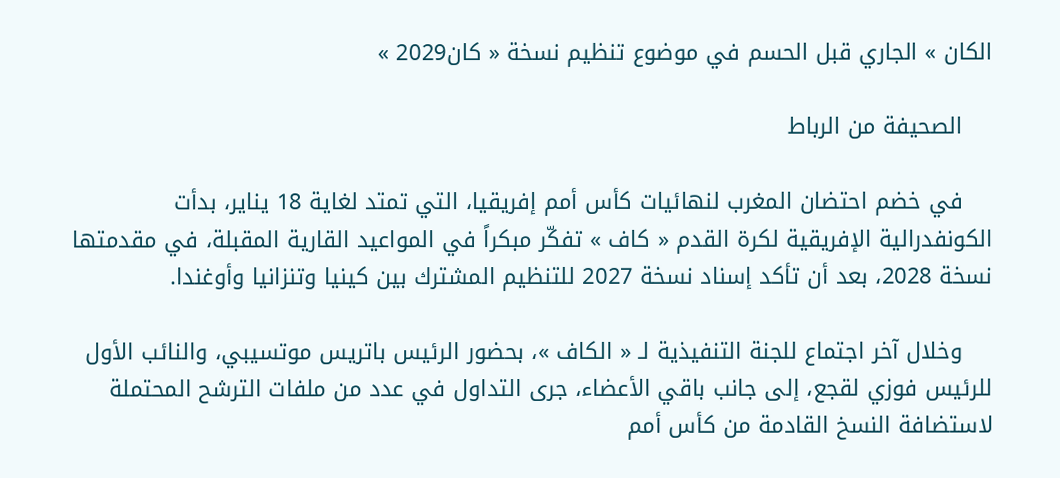الكان » الجاري قبل الحسم في موضوع تنظيم نسخة « كان2029 »

    الصحيفة من الرباط

    في خضم احتضان المغرب لنهائيات كأس أمم إفريقيا، التي تمتد لغاية 18 يناير، بدأت الكونفدرالية الإفريقية لكرة القدم « كاف » تفكّر مبكراً في المواعيد القارية المقبلة، في مقدمتها نسخة 2028، بعد أن تأكد إسناد نسخة 2027 للتنظيم المشترك بين كينيا وتنزانيا وأوغندا.

    وخلال آخر اجتماع للجنة التنفيذية لـ « الكاف »، بحضور الرئيس باتريس موتسيبي، والنائب الأول للرئيس فوزي لقجع، إلى جانب باقي الأعضاء، جرى التداول في عدد من ملفات الترشح المحتملة لاستضافة النسخ القادمة من كأس أمم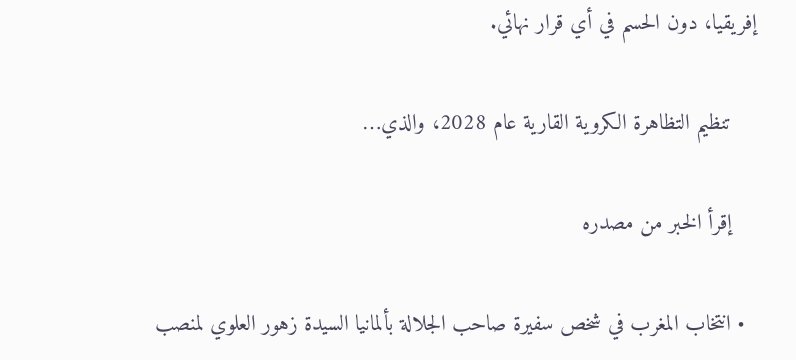إفريقيا، دون الحسم في أي قرار نهائي.

    تنظيم التظاهرة الكروية القارية عام 2028، والذي…

    إقرأ الخبر من مصدره

  • انتخاب المغرب في شخص سفيرة صاحب الجلالة بألمانيا السيدة زهور العلوي لمنصب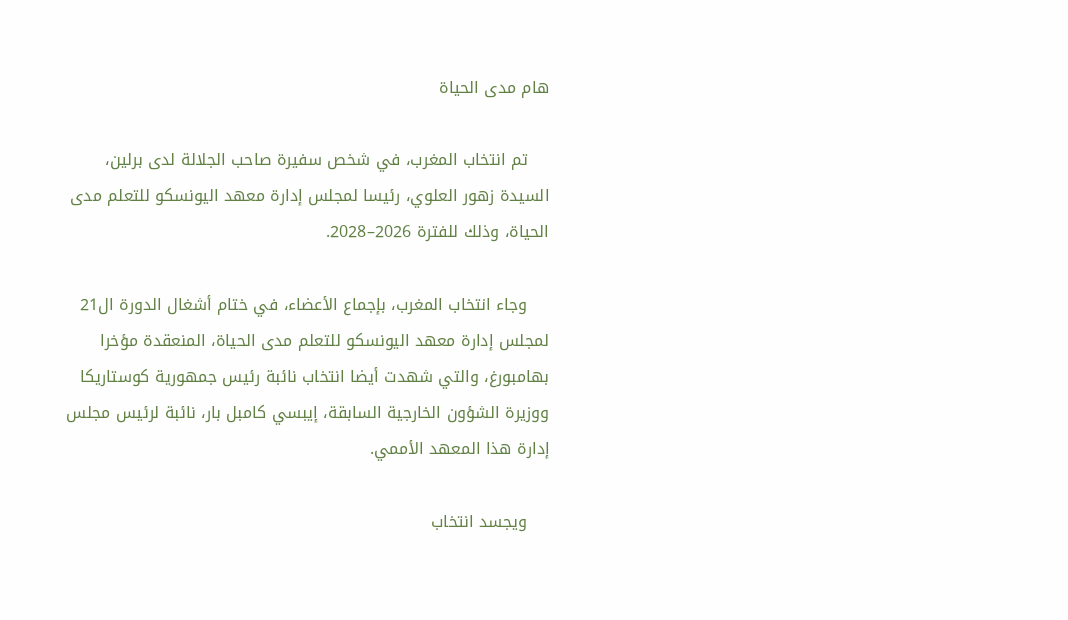هام مدى الحياة

    تم انتخاب المغرب، في شخص سفيرة صاحب الجلالة لدى برلين، السيدة زهور العلوي، رئيسا لمجلس إدارة معهد اليونسكو للتعلم مدى الحياة، وذلك للفترة 2026–2028.

    وجاء انتخاب المغرب، بإجماع الأعضاء، في ختام أشغال الدورة ال21 لمجلس إدارة معهد اليونسكو للتعلم مدى الحياة، المنعقدة مؤخرا بهامبورغ، والتي شهدت أيضا انتخاب نائبة رئيس جمهورية كوستاريكا ووزيرة الشؤون الخارجية السابقة، إيبسي كامبل بار، نائبة لرئيس مجلس إدارة هذا المعهد الأممي.

    ويجسد انتخاب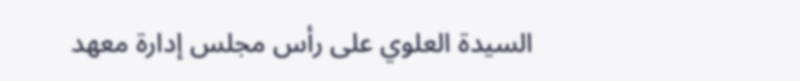السيدة العلوي على رأس مجلس إدارة معهد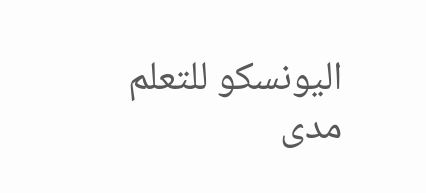اليونسكو للتعلم مدى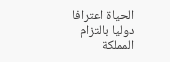الحياة اعترافا دوليا بالتزام المملكة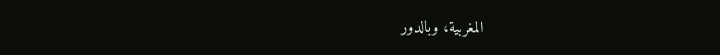المغربية، وبالدور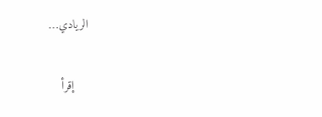الريادي…

    إقرأ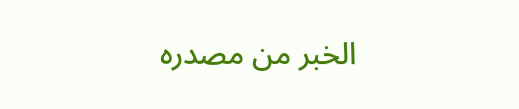الخبر من مصدره